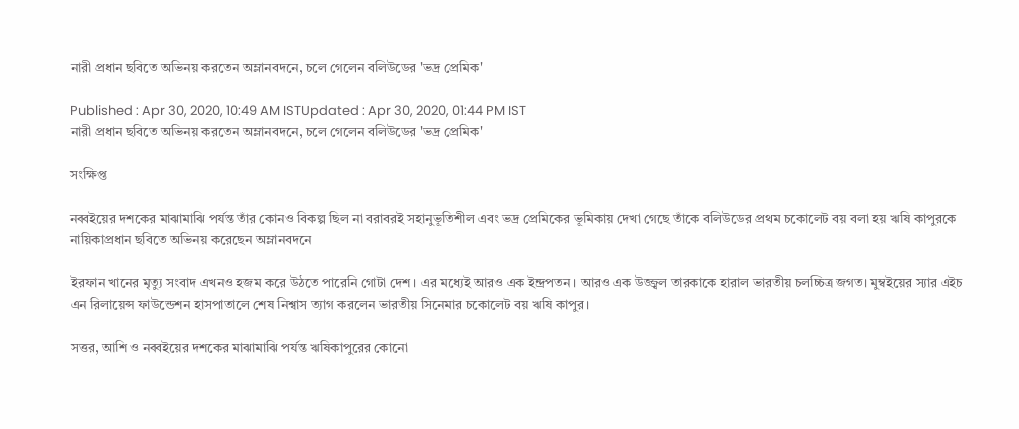নারী প্রধান ছবিতে অভিনয় করতেন অম্লানবদনে, চলে গেলেন বলিউডের 'ভদ্র প্রেমিক'

Published : Apr 30, 2020, 10:49 AM ISTUpdated : Apr 30, 2020, 01:44 PM IST
নারী প্রধান ছবিতে অভিনয় করতেন অম্লানবদনে, চলে গেলেন বলিউডের 'ভদ্র প্রেমিক'

সংক্ষিপ্ত

নব্বইয়ের দশকের মাঝামাঝি পর্যন্ত তাঁর কোনও বিকল্প ছিল না বরাবরই সহানুভূতিশীল এবং ভদ্র প্রেমিকের ভূমিকায় দেখা গেছে তাঁকে বলিউডের প্রথম চকোলেট বয় বলা হয় ঋষি কাপুরকে নায়িকাপ্রধান ছবিতে অভিনয় করেছেন অম্লানবদনে

ইরফান খানের মৃত্যু সংবাদ এখনও হজম করে উঠতে পারেনি গোটা দেশ। এর মধ্যেই আরও এক ইন্দ্রপতন। আরও এক উজ্জ্বল তারকাকে হারাল ভারতীয় চলচ্চিত্র জগত। মুম্বইয়ের স্যার এইচ এন রিলায়েন্স ফাউন্ডেশন হাসপাতালে শেষ নিশ্বাস ত্যাগ করলেন ভারতীয় সিনেমার চকোলেট বয় ঋষি কাপুর।

সত্তর, আশি ও নব্বইয়ের দশকের মাঝামাঝি পর্যন্ত ঋষিকাপুরের কোনো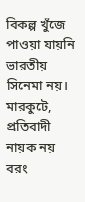বিকল্প খুঁজে পাওয়া যায়নি ভারতীয় সিনেমা নয়। মারকুটে, প্রতিবাদী নায়ক নয় বরং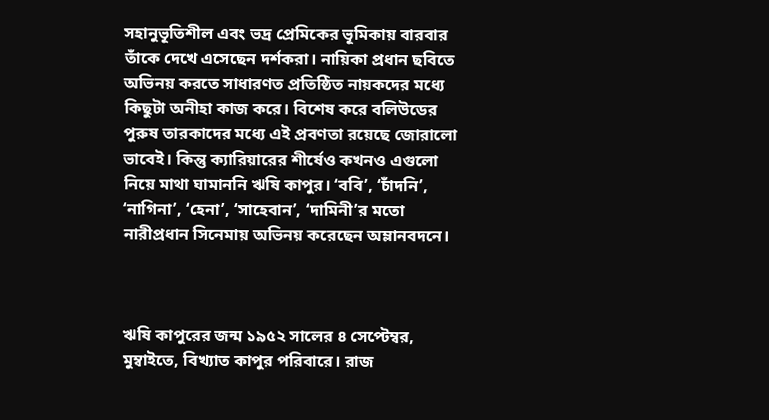সহানুভূতিশীল এবং ভদ্র প্রেমিকের ভূমিকায় বারবার তাঁকে দেখে এসেছেন দর্শকরা। নায়িকা প্রধান ছবিতে অভিনয় করতে সাধারণত প্রতিষ্ঠিত নায়কদের মধ্যে কিছুটা অনীহা কাজ করে। বিশেষ করে বলিউডের পুরুষ তারকাদের মধ্যে এই প্রবণতা রয়েছে জোরালো ভাবেই। কিন্তু ক্যারিয়ারের শীর্ষেও কখনও এগুলো নিয়ে মাথা ঘামাননি ঋষি কাপুর। ‘ববি’, ‘চাঁদনি’, ‘নাগিনা’, ‘হেনা’, ‘সাহেবান’, ‘দামিনী’র মতো নারীপ্রধান সিনেমায় অভিনয় করেছেন অম্লানবদনে।



ঋষি কাপুরের জন্ম ১৯৫২ সালের ৪ সেপ্টেম্বর, মুম্বাইতে, বিখ্যাত কাপুর পরিবারে। রাজ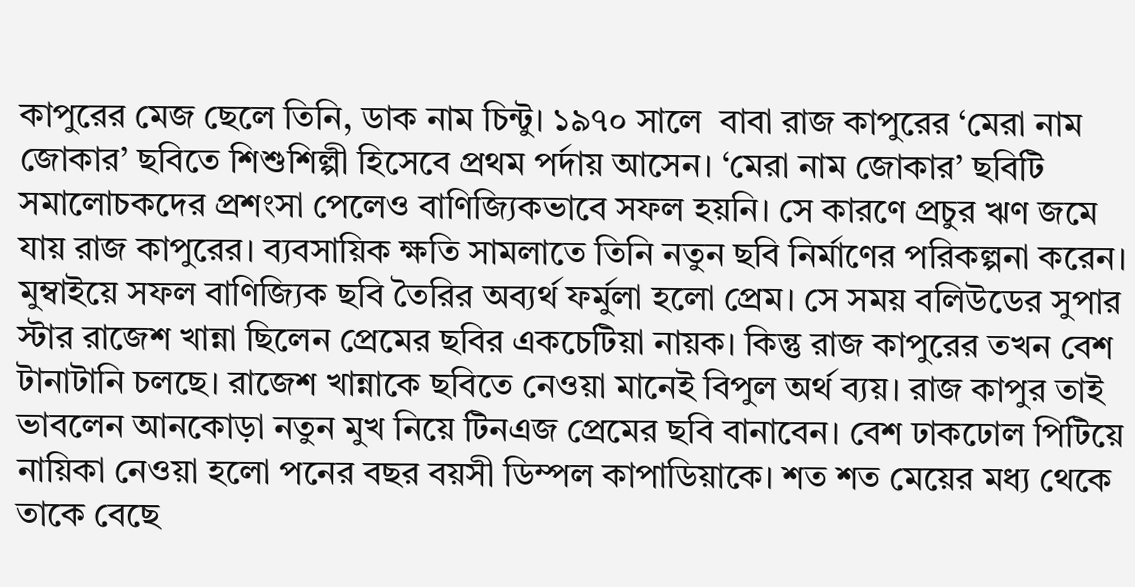কাপুরের মেজ ছেলে তিনি, ডাক নাম চিন্টু। ১৯৭০ সালে  বাবা রাজ কাপুরের ‘মেরা নাম জোকার’ ছবিতে শিশুশিল্পী হিসেবে প্রথম পর্দায় আসেন। ‘মেরা নাম জোকার’ ছবিটি সমালোচকদের প্রশংসা পেলেও বাণিজ্যিকভাবে সফল হয়নি। সে কারণে প্রচুর ঋণ জমে যায় রাজ কাপুরের। ব্যবসায়িক ক্ষতি সামলাতে তিনি নতুন ছবি নির্মাণের পরিকল্পনা করেন। মুম্বাইয়ে সফল বাণিজ্যিক ছবি তৈরির অব্যর্থ ফর্মুলা হলো প্রেম। সে সময় বলিউডের সুপার স্টার রাজেশ খান্না ছিলেন প্রেমের ছবির একচেটিয়া নায়ক। কিন্তু রাজ কাপুরের তখন বেশ টানাটানি চলছে। রাজেশ খান্নাকে ছবিতে নেওয়া মানেই বিপুল অর্থ ব্যয়। রাজ কাপুর তাই ভাবলেন আনকোড়া নতুন মুখ নিয়ে টিনএজ প্রেমের ছবি বানাবেন। বেশ ঢাকঢোল পিটিয়ে নায়িকা নেওয়া হলো পনের বছর বয়সী ডিম্পল কাপাডিয়াকে। শত শত মেয়ের মধ্য থেকে তাকে বেছে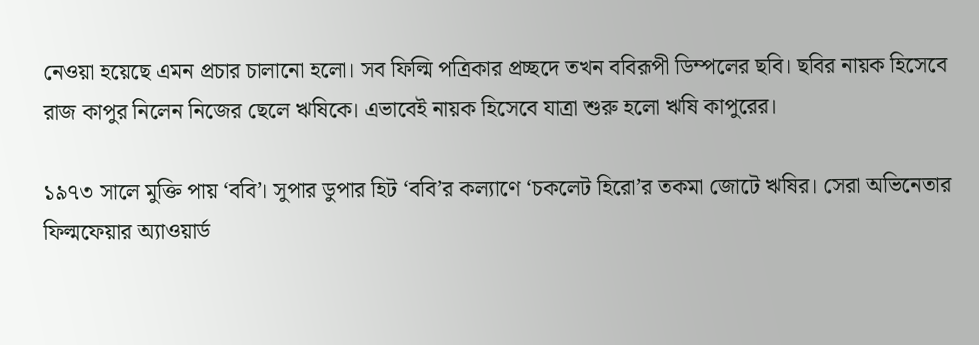নেওয়া হয়েছে এমন প্রচার চালানো হলো। সব ফিল্মি পত্রিকার প্রচ্ছদে তখন ববিরূপী ডিম্পলের ছবি। ছবির নায়ক হিসেবে রাজ কাপুর নিলেন নিজের ছেলে ঋষিকে। এভাবেই নায়ক হিসেবে যাত্রা শুরু হলো ঋষি কাপুরের।

১৯৭৩ সালে মুক্তি পায় ‘ববি’। সুপার ডুপার হিট ‘ববি’র কল্যাণে ‘চকলেট হিরো’র তকমা জোটে ঋষির। সেরা অভিনেতার ফিল্মফেয়ার অ্যাওয়ার্ড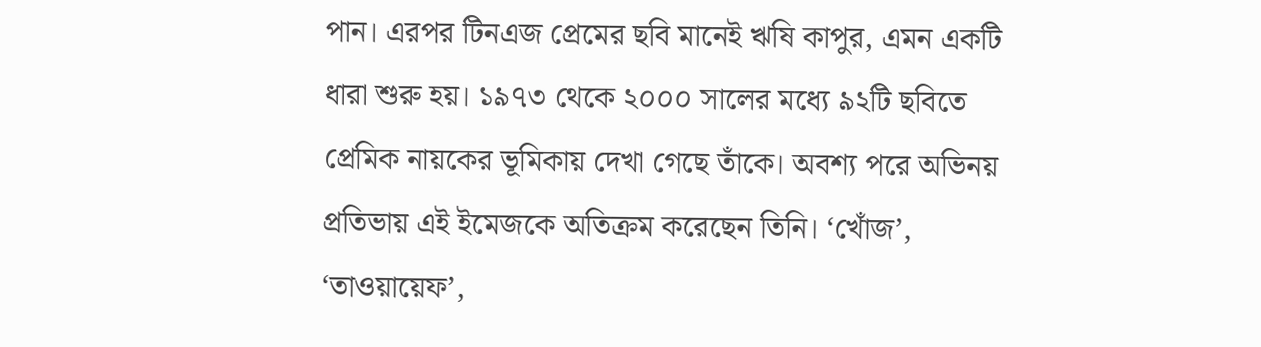পান। এরপর টিনএজ প্রেমের ছবি মানেই ঋষি কাপুর, এমন একটি ধারা শুরু হয়। ১৯৭৩ থেকে ২০০০ সালের মধ্যে ৯২টি ছবিতে প্রেমিক নায়কের ভূমিকায় দেখা গেছে তাঁকে। অবশ্য পরে অভিনয় প্রতিভায় এই ইমেজকে অতিক্রম করেছেন তিনি। ‘খোঁজ’, ‘তাওয়ায়েফ’,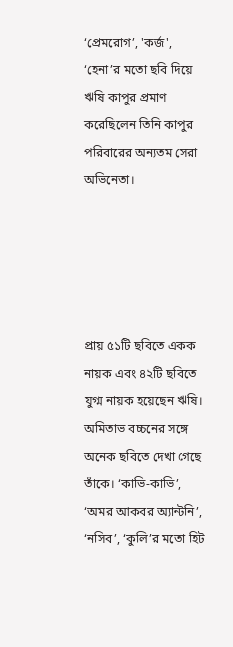‘প্রেমরোগ’, 'কর্জ', ‘হেনা’র মতো ছবি দিয়ে ঋষি কাপুর প্রমাণ করেছিলেন তিনি কাপুর পরিবারের অন্যতম সেরা অভিনেতা।





প্রায় ৫১টি ছবিতে একক নায়ক এবং ৪২টি ছবিতে যুগ্ম নায়ক হয়েছেন ঋষি। অমিতাভ বচ্চনের সঙ্গে অনেক ছবিতে দেখা গেছে তাঁকে। ‘কাভি-কাভি’, ‘অমর আকবর অ্যান্টনি’, ‘নসিব’, ‘কুলি’র মতো হিট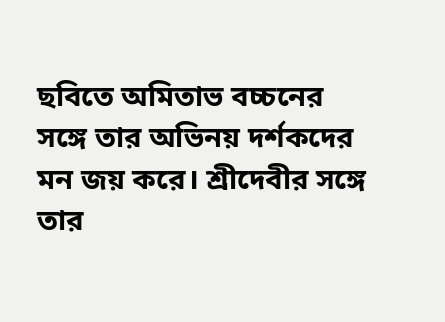ছবিতে অমিতাভ বচ্চনের সঙ্গে তার অভিনয় দর্শকদের মন জয় করে। শ্রীদেবীর সঙ্গে তার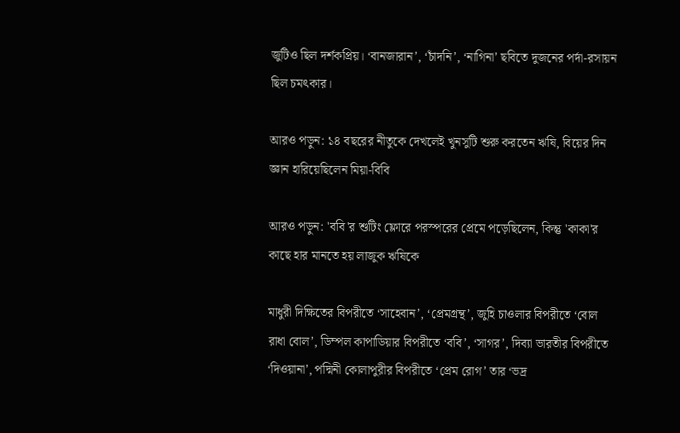জুটিও ছিল দর্শকপ্রিয়। ‘বানজারান’, ‘চাঁদনি’, ‘নাগিনা’ ছবিতে দুজনের পর্দা-রসায়ন ছিল চমৎকার।

আরও পড়ুন: ১৪ বছরের নীতুকে দেখলেই খুনসুটি শুরু করতেন ঋষি, বিয়ের দিন জ্ঞান হারিয়েছিলেন মিয়া-বিবি

আরও পড়ুন: 'ববি'র শুটিং ফ্লোরে পরস্পরের প্রেমে পড়েছিলেন, কিন্তু 'কাকা'র কাছে হার মানতে হয় লাজুক ঋষিকে

মাধুরী দিক্ষিতের বিপরীতে ‘সাহেবান’, ‘প্রেমগ্রন্থ’, জুহি চাওলার বিপরীতে ‘বোল রাধা বোল’, ডিম্পল কাপাডিয়ার বিপরীতে ‘ববি’, ‘সাগর’, দিব্যা ভারতীর বিপরীতে ‘দিওয়ানা’, পদ্মিনী কোলাপুরীর বিপরীতে ‘প্রেম রোগ’ তার ‘ভদ্র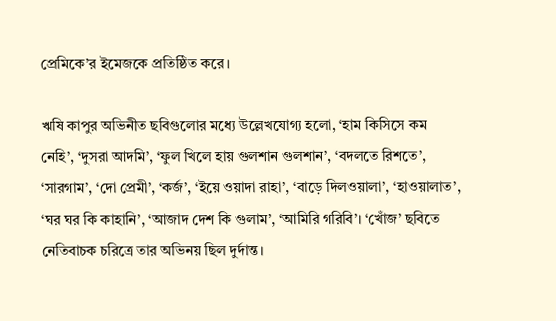প্রেমিকে’র ইমেজকে প্রতিষ্ঠিত করে।

ঋষি কাপুর অভিনীত ছবিগুলোর মধ্যে উল্লেখযোগ্য হলো, ‘হাম কিসিসে কম নেহি’, ‘দুসরা আদমি’, ‘ফুল খিলে হায় গুলশান গুলশান’, ‘বদলতে রিশতে’, ‘সারগাম’, ‘দো প্রেমী’, ‘কর্জ’, ‘ইয়ে ওয়াদা রাহা’, ‘বাড়ে দিলওয়ালা’, ‘হাওয়ালাত’, ‘ঘর ঘর কি কাহানি’, ‘আজাদ দেশ কি গুলাম’, ‘আমিরি গরিবি’। ‘খোঁজ’ ছবিতে নেতিবাচক চরিত্রে তার অভিনয় ছিল দুর্দান্ত।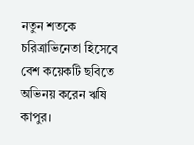নতুন শতকে  চরিত্রাভিনেতা হিসেবে বেশ কয়েকটি ছবিতে অভিনয় করেন ঋষি কাপুর।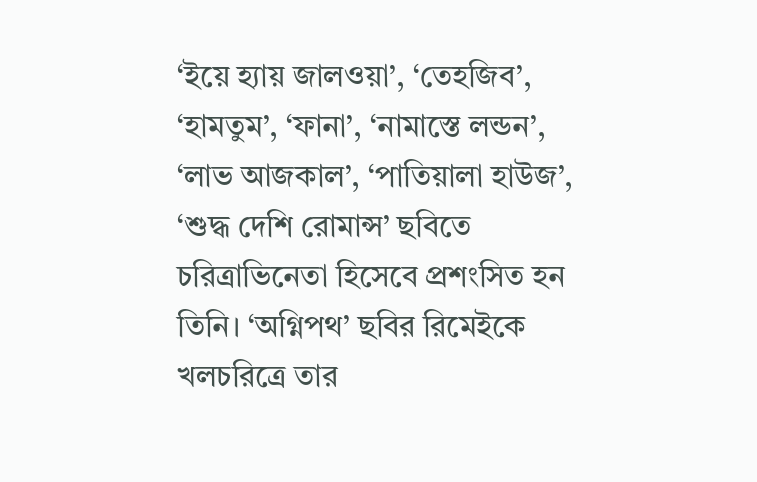‘ইয়ে হ্যায় জালওয়া’, ‘তেহজিব’, ‘হামতুম’, ‘ফানা’, ‘নামাস্তে লন্ডন’, ‘লাভ আজকাল’, ‘পাতিয়ালা হাউজ’, ‘শুদ্ধ দেশি রোমান্স’ ছবিতে চরিত্রাভিনেতা হিসেবে প্রশংসিত হন তিনি। ‘অগ্নিপথ’ ছবির রিমেইকে খলচরিত্রে তার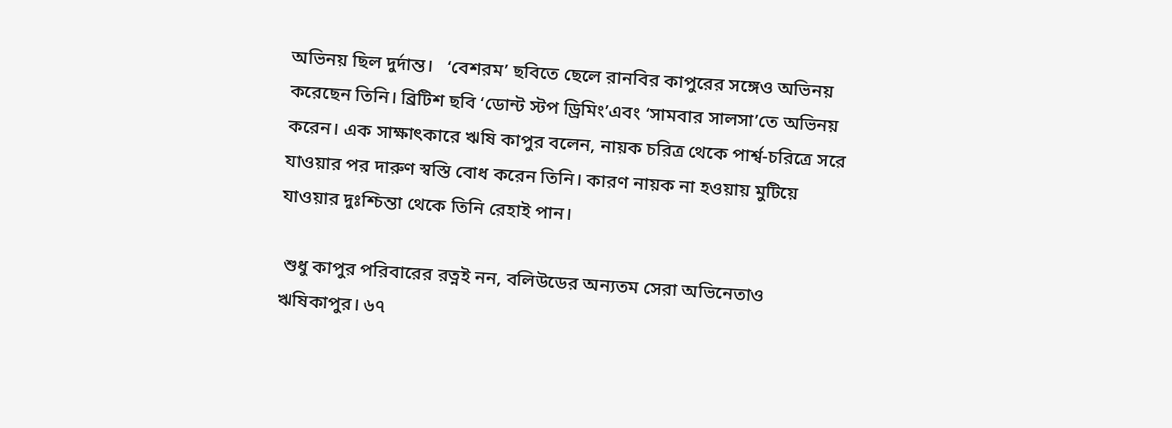অভিনয় ছিল দুর্দান্ত।   ‘বেশরম’ ছবিতে ছেলে রানবির কাপুরের সঙ্গেও অভিনয় করেছেন তিনি। ব্রিটিশ ছবি ‘ডোন্ট স্টপ ড্রিমিং’এবং ‘সামবার সালসা’তে অভিনয় করেন। এক সাক্ষাৎকারে ঋষি কাপুর বলেন, নায়ক চরিত্র থেকে পার্শ্ব-চরিত্রে সরে যাওয়ার পর দারুণ স্বস্তি বোধ করেন তিনি। কারণ নায়ক না হওয়ায় মুটিয়ে যাওয়ার দুঃশ্চিন্তা থেকে তিনি রেহাই পান।

 শুধু কাপুর পরিবারের রত্নই নন, বলিউডের অন্যতম সেরা অভিনেতাও ঋষিকাপুর। ৬৭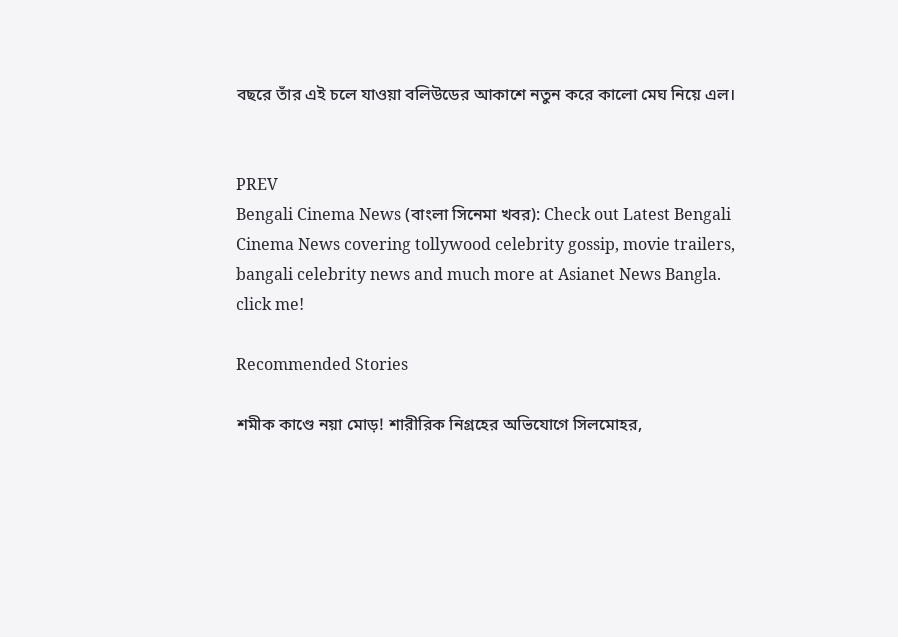বছরে তাঁর এই চলে যাওয়া বলিউডের আকাশে নতুন করে কালো মেঘ নিয়ে এল।


PREV
Bengali Cinema News (বাংলা সিনেমা খবর): Check out Latest Bengali Cinema News covering tollywood celebrity gossip, movie trailers, bangali celebrity news and much more at Asianet News Bangla.
click me!

Recommended Stories

শমীক কাণ্ডে নয়া মোড়! শারীরিক নিগ্রহের অভিযোগে সিলমোহর,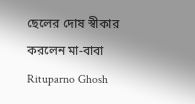ছেলের দোষ স্বীকার করলেন মা-বাবা
Rituparno Ghosh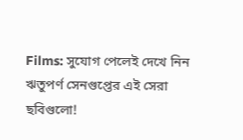Films: সুযোগ পেলেই দেখে নিন ঋতুপর্ণ সেনগুপ্তের এই সেরা ছবিগুলো!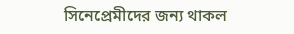সিনেপ্রেমীদের জন্য থাকল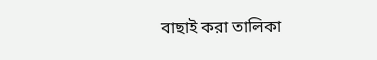বাছাই করা তালিকা